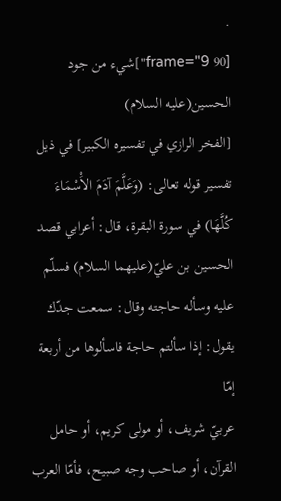.
[frame="9 90"]شيء من جود الحسين(عليه السلام)
[الفخر الرازي في تفسيره الكبير] في ذيل تفسير قوله تعالى: (وَعَلَّمَ آدَمَ الاَْسْمَاءَ
كُلَّهَا) في سورة البقرة، قال: أعرابي قصد الحسين بن عليّ(عليهما السلام) فسلّم
عليه وسأله حاجته وقال: سمعت جدّك يقول: إذا سألتم حاجة فاسألوها من أربعة إمّا
عربيّ شريف، أو مولى كريم، أو حامل القرآن، أو صاحب وجه صبيح، فأمّا العرب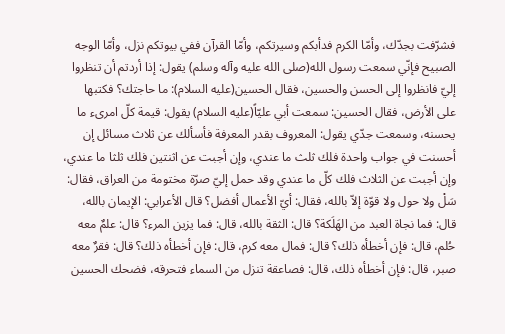فشرّفت بجدّك، وأمّا الكرم فدأبكم وسيرتكم، وأمّا القرآن ففي بيوتكم نزل، وأمّا الوجه
الصبيح فإنّي سمعت رسول الله(صلى الله عليه وآله وسلم) يقول: إذا أردتم أن تنظروا
إليّ فانظروا إلى الحسن والحسين، فقال الحسين(عليه السلام): ما حاجتك؟ فكتبها
على الأرض، فقال الحسين: سمعت أبي عليّاً(عليه السلام) يقول: قيمة كلّ امرىء ما
يحسنه، وسمعت جدّي يقول: المعروف بقدر المعرفة فأسألك عن ثلاث مسائل إن
أحسنت في جواب واحدة فلك ثلث ما عندي، وإن أجبت عن اثنتين فلك ثلثا ما عندي،
وإن أجبت عن الثلاث فلك كلّ ما عندي وقد حمل إليّ صرّة مختومة من العراق، فقال:
سَلْ ولا حول ولا قوّة إلاّ بالله، فقال: أيّ الأعمال أفضل؟ قال الأعرابي: الإيمان بالله،
قال: فما نجاة العبد من الهَلَكة؟ قال: الثقة بالله، قال: فما يزين المرء؟ قال: علمٌ معه
حُلم، قال: فإن أخطأه ذلك؟ قال: فمال معه كرم، قال: فإن أخطأه ذلك؟ قال: فقرٌ معه
صبر، قال: فإن أخطأه ذلك، قال: فصاعقة تنزل من السماء فتحرقه، فضحك الحسين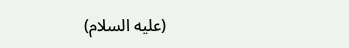(عليه السلام)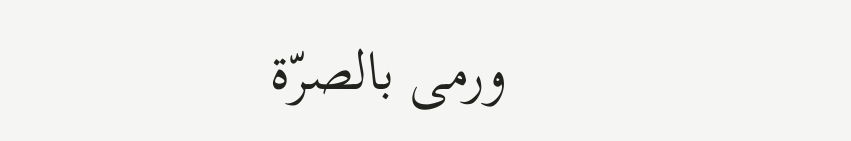ورمى بالصرّة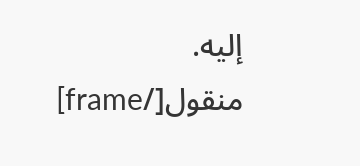إليه.
منقول[/frame]